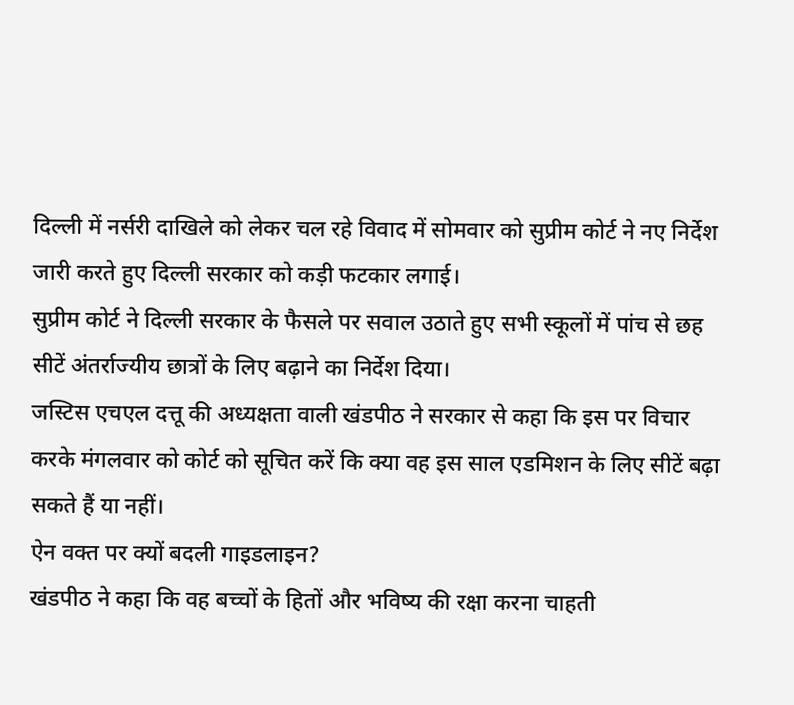दिल्ली में नर्सरी दाखिले को लेकर चल रहे विवाद में सोमवार को सुप्रीम कोर्ट ने नए निर्देश जारी करते हुए दिल्ली सरकार को कड़ी फटकार लगाई।
सुप्रीम कोर्ट ने दिल्ली सरकार के फैसले पर सवाल उठाते हुए सभी स्कूलों में पांच से छह सीटें अंतर्राज्यीय छात्रों के लिए बढ़ाने का निर्देश दिया।
जस्टिस एचएल दत्तू की अध्यक्षता वाली खंडपीठ ने सरकार से कहा कि इस पर विचार करके मंगलवार को कोर्ट को सूचित करें कि क्या वह इस साल एडमिशन के लिए सीटें बढ़ा सकते हैं या नहीं।
ऐन वक्त पर क्यों बदली गाइडलाइन?
खंडपीठ ने कहा कि वह बच्चों के हितों और भविष्य की रक्षा करना चाहती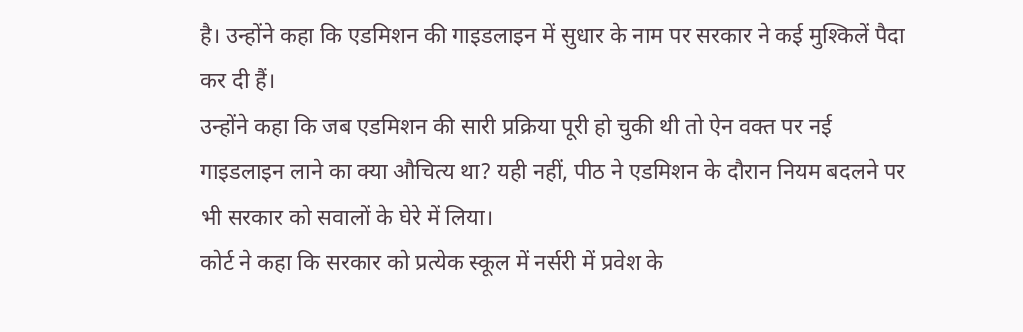है। उन्होंने कहा कि एडमिशन की गाइडलाइन में सुधार के नाम पर सरकार ने कई मुश्किलें पैदा कर दी हैं।
उन्होंने कहा कि जब एडमिशन की सारी प्रक्रिया पूरी हो चुकी थी तो ऐन वक्त पर नई गाइडलाइन लाने का क्या औचित्य था? यही नहीं, पीठ ने एडमिशन के दौरान नियम बदलने पर भी सरकार को सवालों के घेरे में लिया।
कोर्ट ने कहा कि सरकार को प्रत्येक स्कूल में नर्सरी में प्रवेश के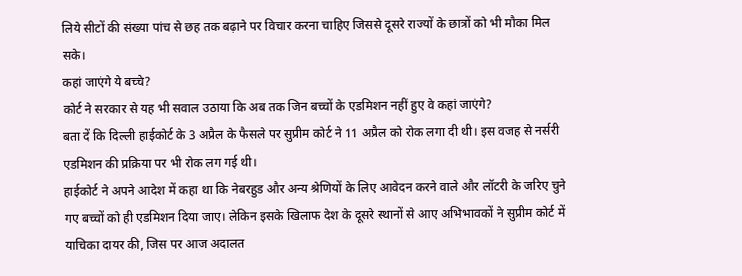लिये सीटों की संख्या पांच से छह तक बढ़ाने पर विचार करना चाहिए जिससे दूसरे राज्यों के छात्रों को भी मौका मिल सके।
कहां जाएंगे ये बच्चे?
कोर्ट ने सरकार से यह भी सवाल उठाया कि अब तक जिन बच्चों के एडमिशन नहीं हुए वे कहां जाएंगे?
बता दें कि दिल्ली हाईकोर्ट के 3 अप्रैल के फैसले पर सुप्रीम कोर्ट ने 11 अप्रैल को रोक लगा दी थी। इस वजह से नर्सरी एडमिशन की प्रक्रिया पर भी रोक लग गई थी।
हाईकोर्ट ने अपने आदेश में कहा था कि नेबरहुड और अन्य श्रेणियों के लिए आवेदन करने वाले और लॉटरी के जरिए चुने गए बच्चों को ही एडमिशन दिया जाए। लेकिन इसके खिलाफ देश के दूसरे स्थानों से आए अभिभावकों ने सुप्रीम कोर्ट में याचिका दायर की, जिस पर आज अदालत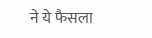ने ये फैसला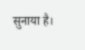सुनाया है।